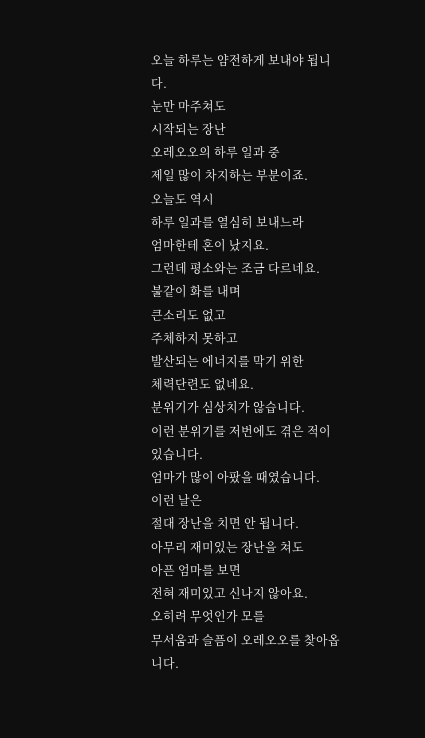오늘 하루는 얌전하게 보내야 됩니다.
눈만 마주쳐도
시작되는 장난
오레오오의 하루 일과 중
제일 많이 차지하는 부분이죠.
오늘도 역시
하루 일과를 열심히 보내느라
엄마한테 혼이 났지요.
그런데 평소와는 조금 다르네요.
불같이 화를 내며
큰소리도 없고
주체하지 못하고
발산되는 에너지를 막기 위한
체력단련도 없네요.
분위기가 심상치가 않습니다.
이런 분위기를 저번에도 겪은 적이 있습니다.
엄마가 많이 아팠을 때였습니다.
이런 날은
절대 장난을 치면 안 됩니다.
아무리 재미있는 장난을 쳐도
아픈 엄마를 보면
전혀 재미있고 신나지 않아요.
오히려 무엇인가 모를
무서움과 슬픔이 오레오오를 찾아옵니다.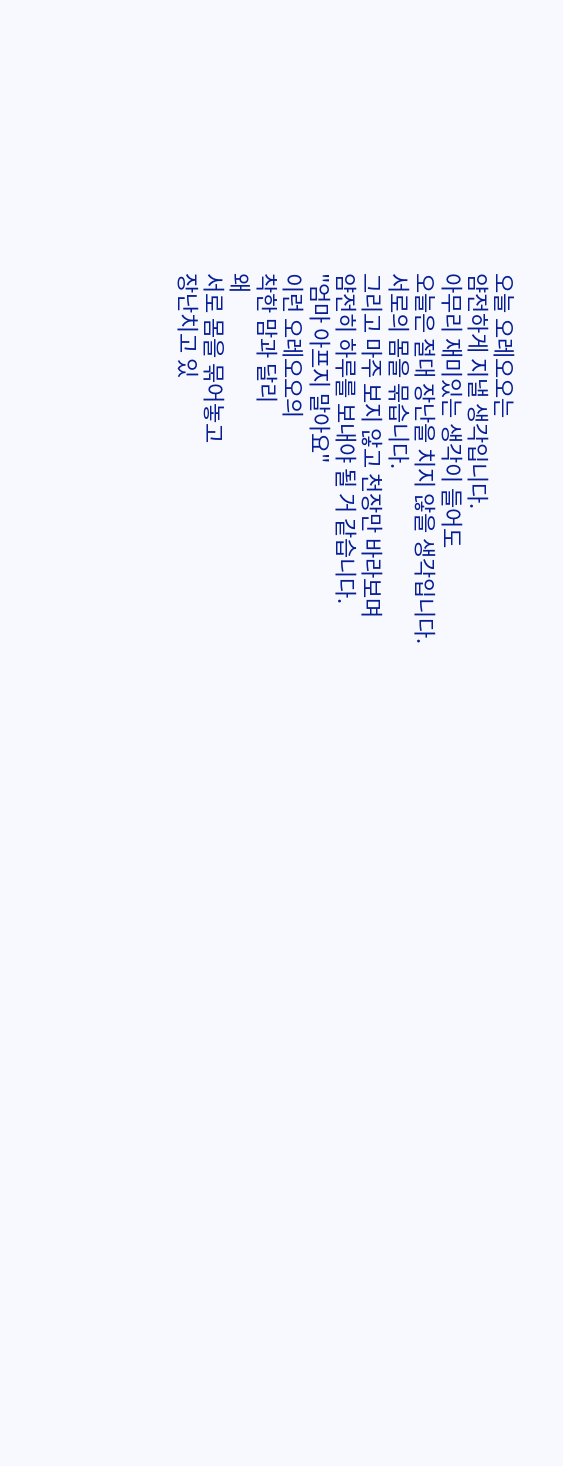오늘 오레오오는
얌전하게 지낼 생각입니다.
아무리 재미있는 생각이 들어도
오늘은 절대 장난을 치지 않을 생각입니다.
서로의 몸을 묶습니다.
그리고 마주 보지 않고 천장만 바라보며
얌전히 하루를 보내야 될 거 같습니다.
"엄마 아프지 말아요"
이런 오레오오의
착한 맘과 달리
왜
서로 몸을 묶어놓고
장난치고 있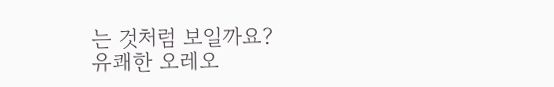는 것처럼 보일까요?
유쾌한 오레오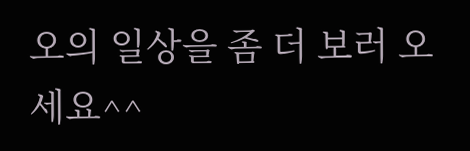오의 일상을 좀 더 보러 오세요^^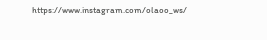https://www.instagram.com/olaoo_ws/